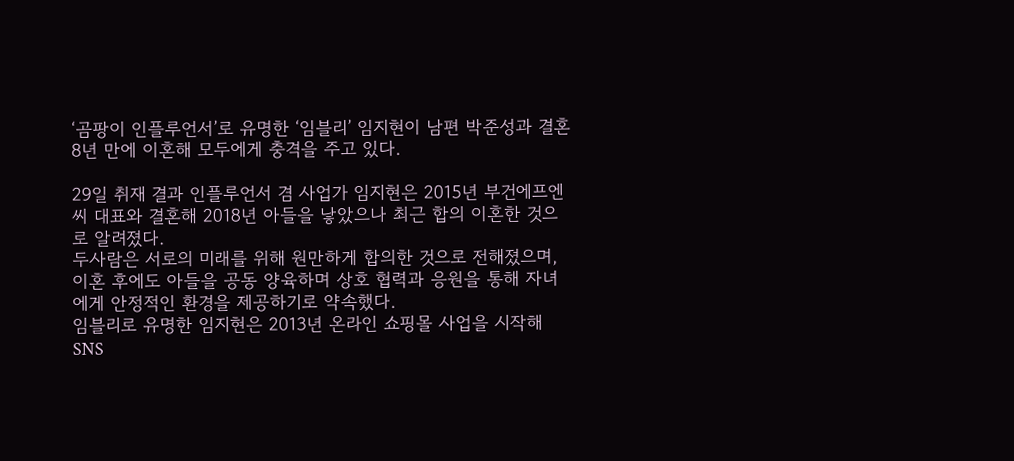‘곰팡이 인플루언서’로 유명한 ‘임블리’ 임지현이 남편 박준성과 결혼 8년 만에 이혼해 모두에게 충격을 주고 있다.

29일 취재 결과 인플루언서 겸 사업가 임지현은 2015년 부건에프엔씨 대표와 결혼해 2018년 아들을 낳았으나 최근 합의 이혼한 것으로 알려졌다.
두사람은 서로의 미래를 위해 원만하게 합의한 것으로 전해졌으며, 이혼 후에도 아들을 공동 양육하며 상호 협력과 응원을 통해 자녀에게 안정적인 환경을 제공하기로 약속했다.
임블리로 유명한 임지현은 2013년 온라인 쇼핑몰 사업을 시작해 SNS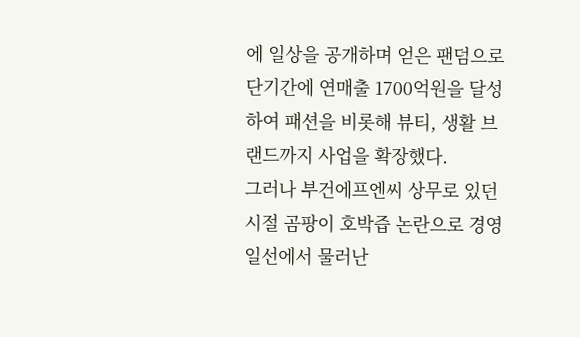에 일상을 공개하며 얻은 팬덤으로 단기간에 연매출 1700억원을 달성하여 패션을 비롯해 뷰티, 생활 브랜드까지 사업을 확장했다.
그러나 부건에프엔씨 상무로 있던 시절 곰팡이 호박즙 논란으로 경영 일선에서 물러난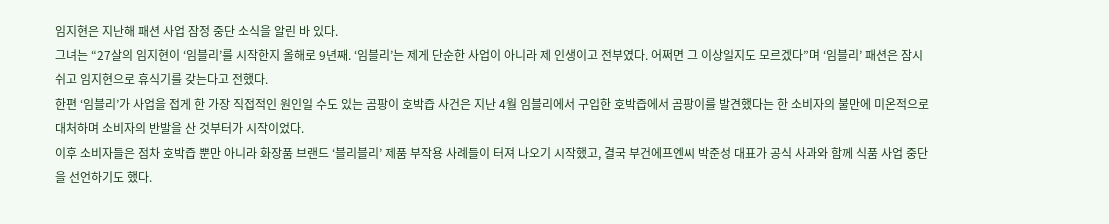임지현은 지난해 패션 사업 잠정 중단 소식을 알린 바 있다.
그녀는 “27살의 임지현이 ‘임블리’를 시작한지 올해로 9년째. ‘임블리’는 제게 단순한 사업이 아니라 제 인생이고 전부였다. 어쩌면 그 이상일지도 모르겠다”며 ‘임블리’ 패션은 잠시 쉬고 임지현으로 휴식기를 갖는다고 전했다.
한편 ‘임블리’가 사업을 접게 한 가장 직접적인 원인일 수도 있는 곰팡이 호박즙 사건은 지난 4월 임블리에서 구입한 호박즙에서 곰팡이를 발견했다는 한 소비자의 불만에 미온적으로 대처하며 소비자의 반발을 산 것부터가 시작이었다.
이후 소비자들은 점차 호박즙 뿐만 아니라 화장품 브랜드 ‘블리블리’ 제품 부작용 사례들이 터져 나오기 시작했고, 결국 부건에프엔씨 박준성 대표가 공식 사과와 함께 식품 사업 중단을 선언하기도 했다.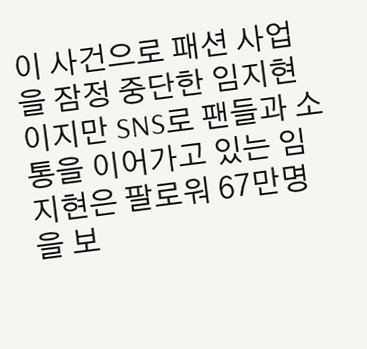이 사건으로 패션 사업을 잠정 중단한 임지현이지만 SNS로 팬들과 소통을 이어가고 있는 임지현은 팔로워 67만명을 보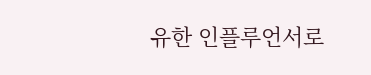유한 인플루언서로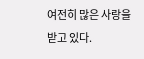여전히 많은 사랑을 받고 있다.